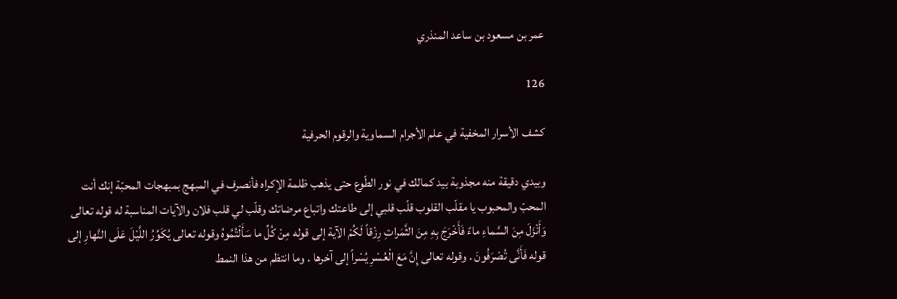عمر بن مسعود بن ساعد المنذري

126

كشف الأسرار المخفية في علم الأجرام السماوية والرقوم الحرفية

وبيدي دقيقة منه مجذوبة بيد كمالك في نور الطّوع حتى يذهب ظلمة الإكراه فأنصرف في المبهج بمبهجات المحبّة إنك أنت المحبّ والمحبوب يا مقلّب القلوب قلّب قلبي إلى طاعتك واتباع مرضاتك وقلّب لي قلب فلان والآيات المناسبة له قوله تعالى وَأَنْزَلَ مِنَ السَّماءِ ماءً فَأَخْرَجَ بِهِ مِنَ الثَّمَراتِ رِزْقاً لَكُمْ الآية إلى قوله مِنْ كُلِّ ما سَأَلْتُمُوهُ وقوله تعالى يُكَوِّرُ اللَّيْلَ عَلَى النَّهارِ إلى قوله فَأَنَّى تُصْرَفُونَ . وقوله تعالى إِنَّ مَعَ الْعُسْرِ يُسْراً إلى آخرها . وما انتظم من هذا النمط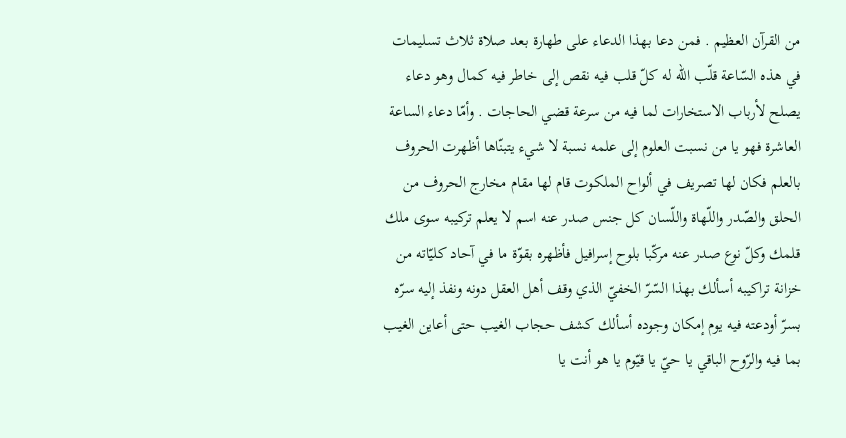من القرآن العظيم . فمن دعا بهذا الدعاء على طهارة بعد صلاة ثلاث تسليمات في هذه السّاعة قلّب اللّه له كلّ قلب فيه نقص إلى خاطر فيه كمال وهو دعاء يصلح لأرباب الاستخارات لما فيه من سرعة قضي الحاجات . وأمّا دعاء الساعة العاشرة فهو يا من نسبت العلوم إلى علمه نسبة لا شيء يتبنّاها أظهرت الحروف بالعلم فكان لها تصريف في ألواح الملكوت قام لها مقام مخارج الحروف من الحلق والصّدر واللّهاة واللّسان كل جنس صدر عنه اسم لا يعلم تركيبه سوى ملك قلمك وكلّ نوع صدر عنه مركّبا بلوح إسرافيل فأظهره بقوّة ما في آحاد كليّاته من خزانة تراكيبه أسألك بهذا السّرّ الخفيّ الذي وقف أهل العقل دونه ونفذ إليه سرّه بسرّ أودعته فيه يوم إمكان وجوده أسألك كشف حجاب الغيب حتى أعاين الغيب بما فيه والرّوح الباقي يا حيّ يا قيّوم يا هو أنت يا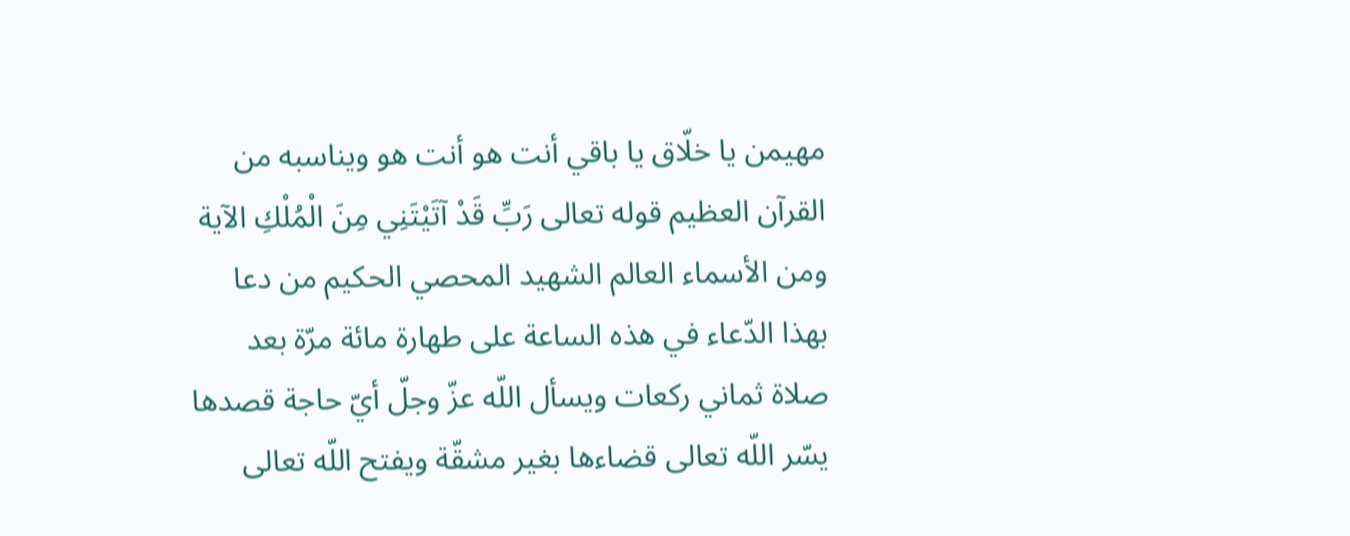مهيمن يا خلّاق يا باقي أنت هو أنت هو ويناسبه من القرآن العظيم قوله تعالى رَبِّ قَدْ آتَيْتَنِي مِنَ الْمُلْكِ الآية ومن الأسماء العالم الشهيد المحصي الحكيم من دعا بهذا الدّعاء في هذه الساعة على طهارة مائة مرّة بعد صلاة ثماني ركعات ويسأل اللّه عزّ وجلّ أيّ حاجة قصدها يسّر اللّه تعالى قضاءها بغير مشقّة ويفتح اللّه تعالى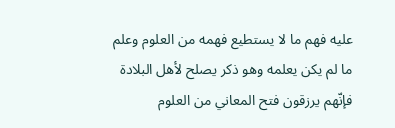عليه فهم ما لا يستطيع فهمه من العلوم وعلم ما لم يكن يعلمه وهو ذكر يصلح لأهل البلادة فإنّهم يرزقون فتح المعاني من العلوم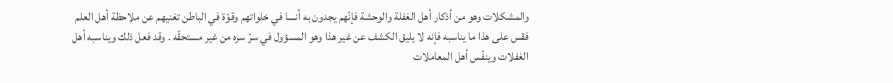والمشكلات وهو من أذكار أهل الغفلة والوحشة فإنّهم يجدون به أنسا في خلواتهم وقوّة في الباطن تغنيهم عن ملاحظة أهل العلم فقس على هذا ما يناسبه فإنه لا يليق الكشف عن غير هذا وهو المسؤول في سرّ سره من غير مستحقّه . وقد فعل ذلك ويناسبه أهل الغفلات وينفّس أهل المعاملات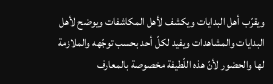ويقرّب أهل البدايات ويكشف لأهل المكاشفات ويوضح لأهل البدايات والمشاهدات ويفيد لكلّ أحد بحسب توجّهه والملازمة لها والحضور لأنّ هذه اللّطيفة مخصوصة بالمعارف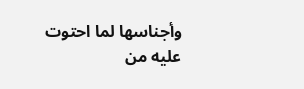وأجناسها لما احتوت عليه من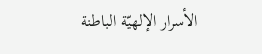الأسرار الإلهيّة الباطنة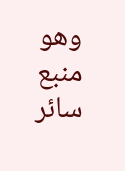وهو منبع سائر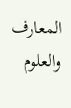المعارف والعلوم